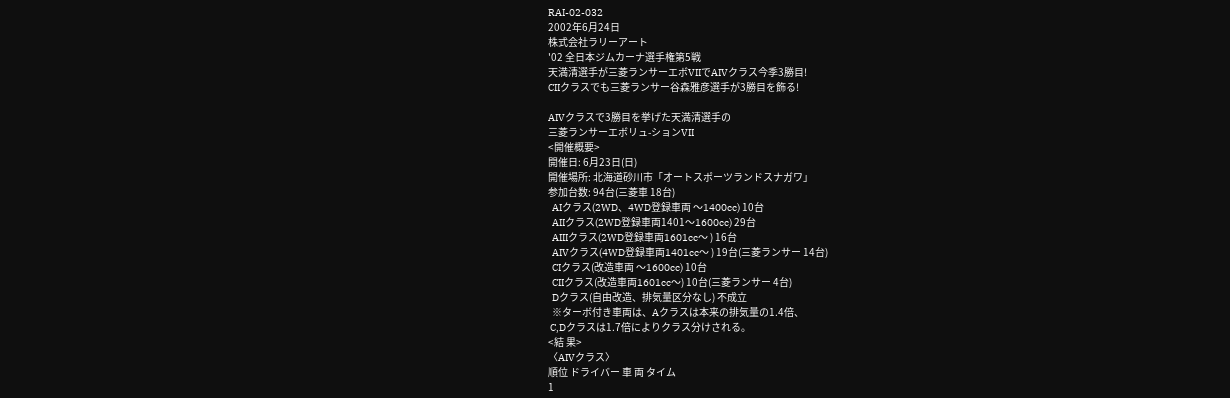RAI-02-032
2002年6月24日
株式会社ラリーアート
'02 全日本ジムカーナ選手権第5戦
天満清選手が三菱ランサーエボVIIでAIVクラス今季3勝目!
CIIクラスでも三菱ランサー谷森雅彦選手が3勝目を飾る!

AIVクラスで3勝目を挙げた天満清選手の
三菱ランサーエボリュ-ションVII
<開催概要>
開催日: 6月23日(日)
開催場所: 北海道砂川市「オートスポーツランドスナガワ」
参加台数: 94台(三菱車 18台)
  AIクラス(2WD、4WD登録車両 〜1400cc) 10台
  AIIクラス(2WD登録車両1401〜1600cc) 29台
  AIIIクラス(2WD登録車両1601cc〜 ) 16台
  AIVクラス(4WD登録車両1401cc〜 ) 19台(三菱ランサー 14台)
  CIクラス(改造車両 〜1600cc) 10台
  CIIクラス(改造車両1601cc〜) 10台(三菱ランサー 4台)
  Dクラス(自由改造、排気量区分なし) 不成立
  ※ターボ付き車両は、Aクラスは本来の排気量の1.4倍、
 C,Dクラスは1.7倍によりクラス分けされる。
<結 果>
〈AIVクラス〉
順位 ドライバー 車 両 タイム
1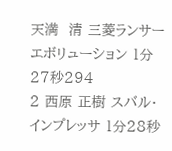天満  清 三菱ランサーエボリューション 1分27秒294
2 西原 正樹 スバル・インプレッサ 1分28秒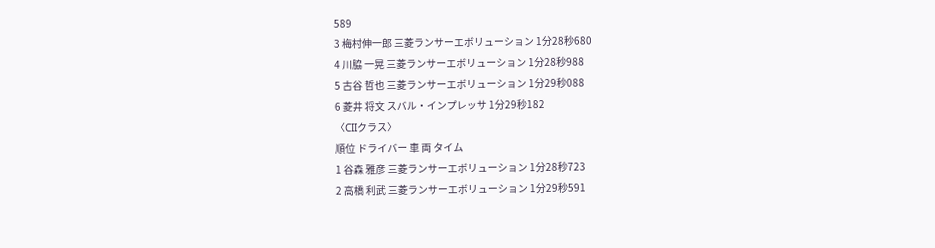589
3 梅村伸一郎 三菱ランサーエボリューション 1分28秒680
4 川脇 一晃 三菱ランサーエボリューション 1分28秒988
5 古谷 哲也 三菱ランサーエボリューション 1分29秒088
6 菱井 将文 スバル・インプレッサ 1分29秒182
〈CIIクラス〉
順位 ドライバー 車 両 タイム
1 谷森 雅彦 三菱ランサーエボリューション 1分28秒723
2 高橋 利武 三菱ランサーエボリューション 1分29秒591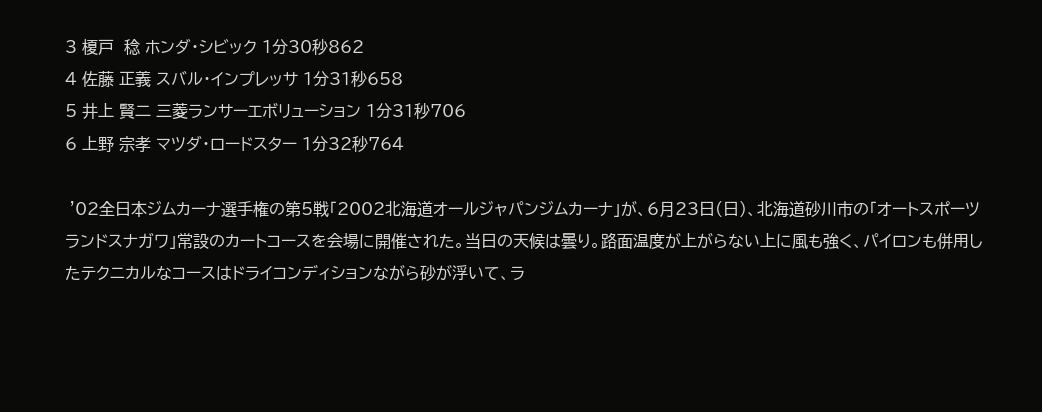3 榎戸  稔 ホンダ・シビック 1分30秒862
4 佐藤 正義 スバル・インプレッサ 1分31秒658
5 井上 賢二 三菱ランサーエボリューション 1分31秒706
6 上野 宗孝 マツダ・ロードスター 1分32秒764

 '02全日本ジムカーナ選手権の第5戦「2002北海道オールジャパンジムカーナ」が、6月23日(日)、北海道砂川市の「オートスポーツランドスナガワ」常設のカートコースを会場に開催された。当日の天候は曇り。路面温度が上がらない上に風も強く、パイロンも併用したテクニカルなコースはドライコンディションながら砂が浮いて、ラ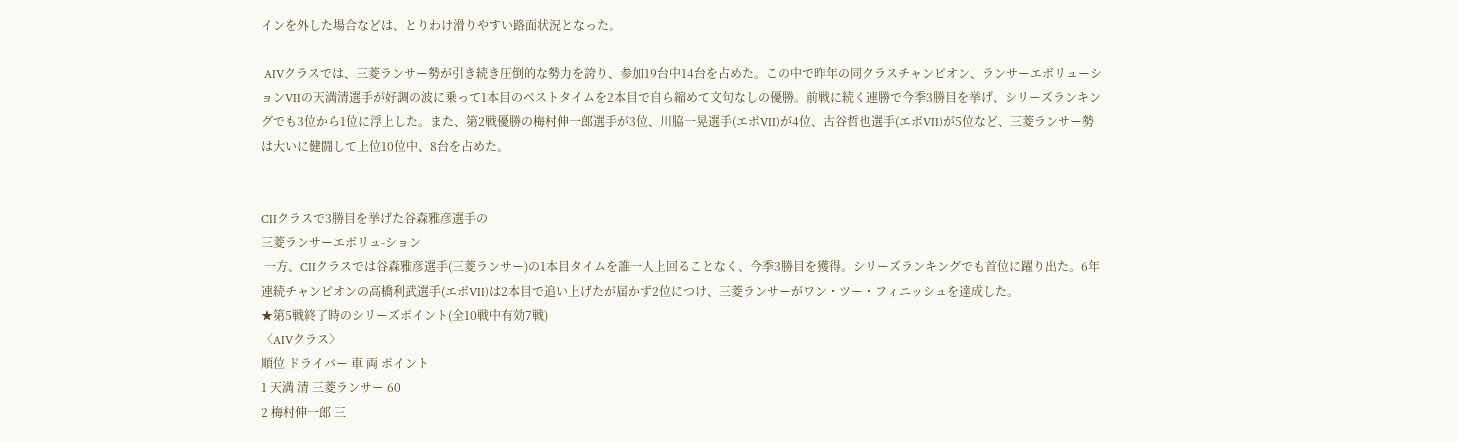インを外した場合などは、とりわけ滑りやすい路面状況となった。

 AIVクラスでは、三菱ランサー勢が引き続き圧倒的な勢力を誇り、参加19台中14台を占めた。この中で昨年の同クラスチャンピオン、ランサーエボリューションVIIの天満清選手が好調の波に乗って1本目のベストタイムを2本目で自ら縮めて文句なしの優勝。前戦に続く連勝で今季3勝目を挙げ、シリーズランキングでも3位から1位に浮上した。また、第2戦優勝の梅村伸一郎選手が3位、川脇一晃選手(エボVII)が4位、古谷哲也選手(エボVII)が5位など、三菱ランサー勢は大いに健闘して上位10位中、8台を占めた。


CIIクラスで3勝目を挙げた谷森雅彦選手の
三菱ランサーエボリュ-ション
 一方、CIIクラスでは谷森雅彦選手(三菱ランサー)の1本目タイムを誰一人上回ることなく、今季3勝目を獲得。シリーズランキングでも首位に躍り出た。6年連続チャンピオンの高橋利武選手(エボVII)は2本目で追い上げたが届かず2位につけ、三菱ランサーがワン・ツー・フィニッシュを達成した。
★第5戦終了時のシリーズポイント(全10戦中有効7戦)
〈AIVクラス〉
順位 ドライバー 車 両 ポイント
1 天満 清 三菱ランサー 60
2 梅村伸一郎 三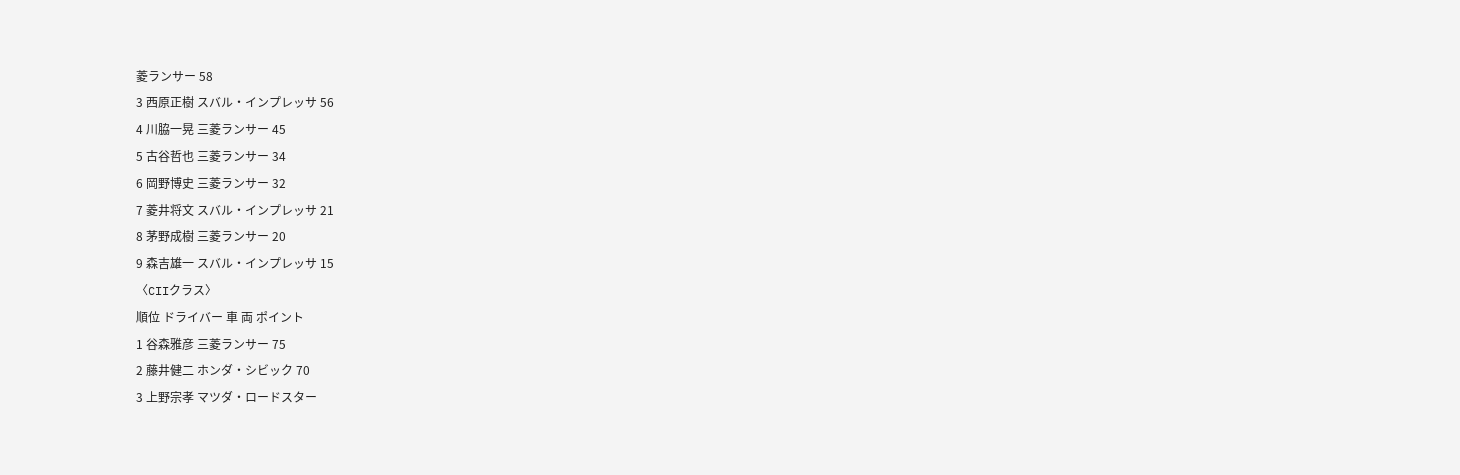菱ランサー 58
3 西原正樹 スバル・インプレッサ 56
4 川脇一晃 三菱ランサー 45
5 古谷哲也 三菱ランサー 34
6 岡野博史 三菱ランサー 32
7 菱井将文 スバル・インプレッサ 21
8 茅野成樹 三菱ランサー 20
9 森吉雄一 スバル・インプレッサ 15
〈CIIクラス〉
順位 ドライバー 車 両 ポイント
1 谷森雅彦 三菱ランサー 75
2 藤井健二 ホンダ・シビック 70
3 上野宗孝 マツダ・ロードスター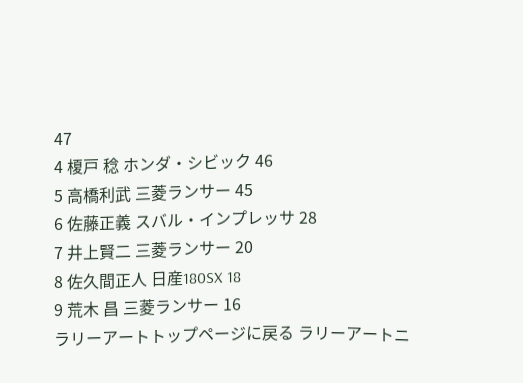47
4 榎戸 稔 ホンダ・シビック 46
5 高橋利武 三菱ランサー 45
6 佐藤正義 スバル・インプレッサ 28
7 井上賢二 三菱ランサー 20
8 佐久間正人 日産180SX 18
9 荒木 昌 三菱ランサー 16
ラリーアートトップページに戻る ラリーアートニ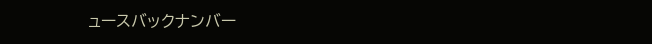ュースバックナンバー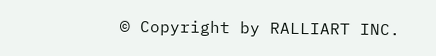© Copyright by RALLIART INC.